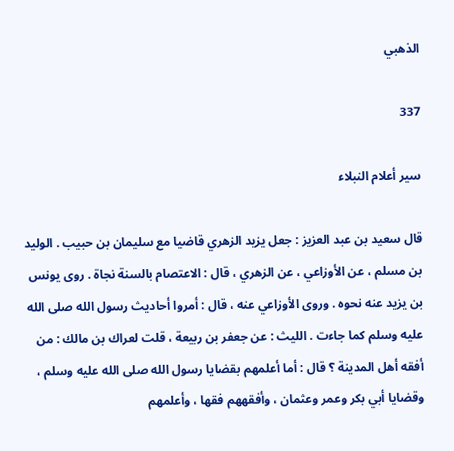الذهبي

337

سير أعلام النبلاء

قال سعيد بن عبد العزيز : جعل يزيد الزهري قاضيا مع سليمان بن حبيب . الوليد بن مسلم ، عن الأوزاعي ، عن الزهري ، قال : الاعتصام بالسنة نجاة . روى يونس بن يزيد عنه نحوه . وروى الأوزاعي عنه ، قال : أمروا أحاديث رسول الله صلى الله عليه وسلم كما جاءت . الليث : عن جعفر بن ربيعة ، قلت لعراك بن مالك : من أفقه أهل المدينة ؟ قال : أما أعلمهم بقضايا رسول الله صلى الله عليه وسلم ، وقضايا أبي بكر وعمر وعثمان ، وأفقههم فقها ، وأعلمهم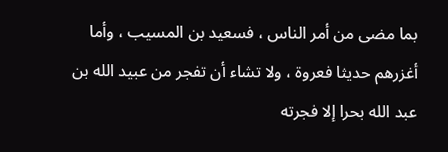بما مضى من أمر الناس ، فسعيد بن المسيب ، وأما أغزرهم حديثا فعروة ، ولا تشاء أن تفجر من عبيد الله بن عبد الله بحرا إلا فجرته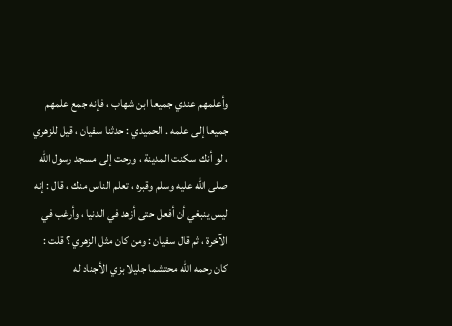وأعلمهم عندي جميعا ابن شهاب ، فإنه جمع علمهم جميعا إلى علمه . الحميدي : حدثنا سفيان ، قيل للزهري ، لو أنك سكنت المدينة ، ورحت إلى مسجد رسول الله صلى الله عليه وسلم وقبره ، تعلم الناس منك ، قال : إنه ليس ينبغي أن أفعل حتى أزهد في الدنيا ، وأرغب في الآخرة ، ثم قال سفيان : ومن كان مثل الزهري ؟ قلت : كان رحمه الله محتشما جليلا بزي الأجناد له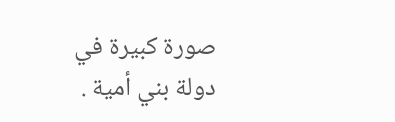صورة كبيرة في دولة بني أمية .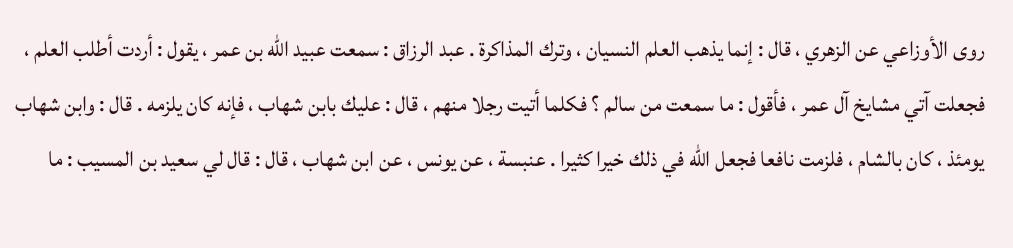روى الأوزاعي عن الزهري ، قال : إنما يذهب العلم النسيان ، وترك المذاكرة . عبد الرزاق : سمعت عبيد الله بن عمر ، يقول : أردت أطلب العلم ، فجعلت آتي مشايخ آل عمر ، فأقول : ما سمعت من سالم ؟ فكلما أتيت رجلا منهم ، قال : عليك بابن شهاب ، فإنه كان يلزمه . قال : وابن شهاب يومئذ ، كان بالشام ، فلزمت نافعا فجعل الله في ذلك خيرا كثيرا . عنبسة ، عن يونس ، عن ابن شهاب ، قال : قال لي سعيد بن المسيب : ما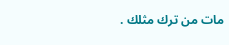مات من ترك مثلك .